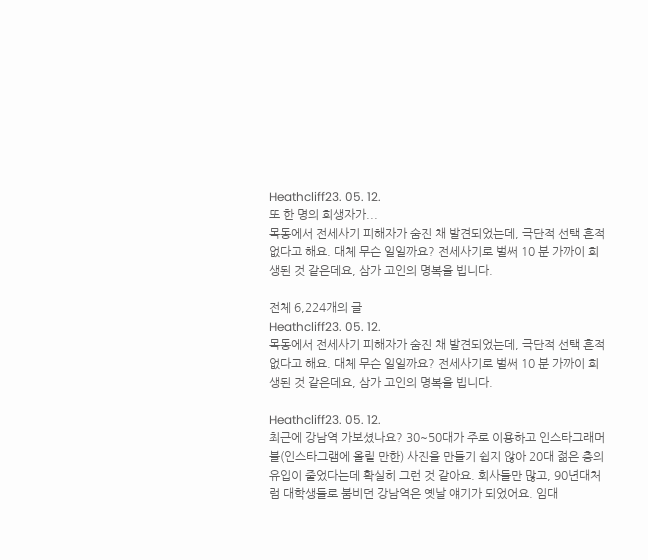Heathcliff23. 05. 12.
또 한 명의 희생자가...
목동에서 전세사기 피해자가 숨진 채 발견되었는데, 극단적 선택 흔적 없다고 해요. 대체 무슨 일일까요? 전세사기로 벌써 10 분 가까이 희생된 것 같은데요, 삼가 고인의 명복을 빕니다.

전체 6,224개의 글
Heathcliff23. 05. 12.
목동에서 전세사기 피해자가 숨진 채 발견되었는데, 극단적 선택 흔적 없다고 해요. 대체 무슨 일일까요? 전세사기로 벌써 10 분 가까이 희생된 것 같은데요, 삼가 고인의 명복을 빕니다.

Heathcliff23. 05. 12.
최근에 강남역 가보셨나요? 30~50대가 주로 이용하고 인스타그래머블(인스타그램에 올릴 만한) 사진을 만들기 쉽지 않아 20대 젊은 층의 유입이 줄었다는데 확실히 그런 것 같아요. 회사들만 많고, 90년대처럼 대학생들로 붐비던 강남역은 옛날 얘기가 되었어요. 임대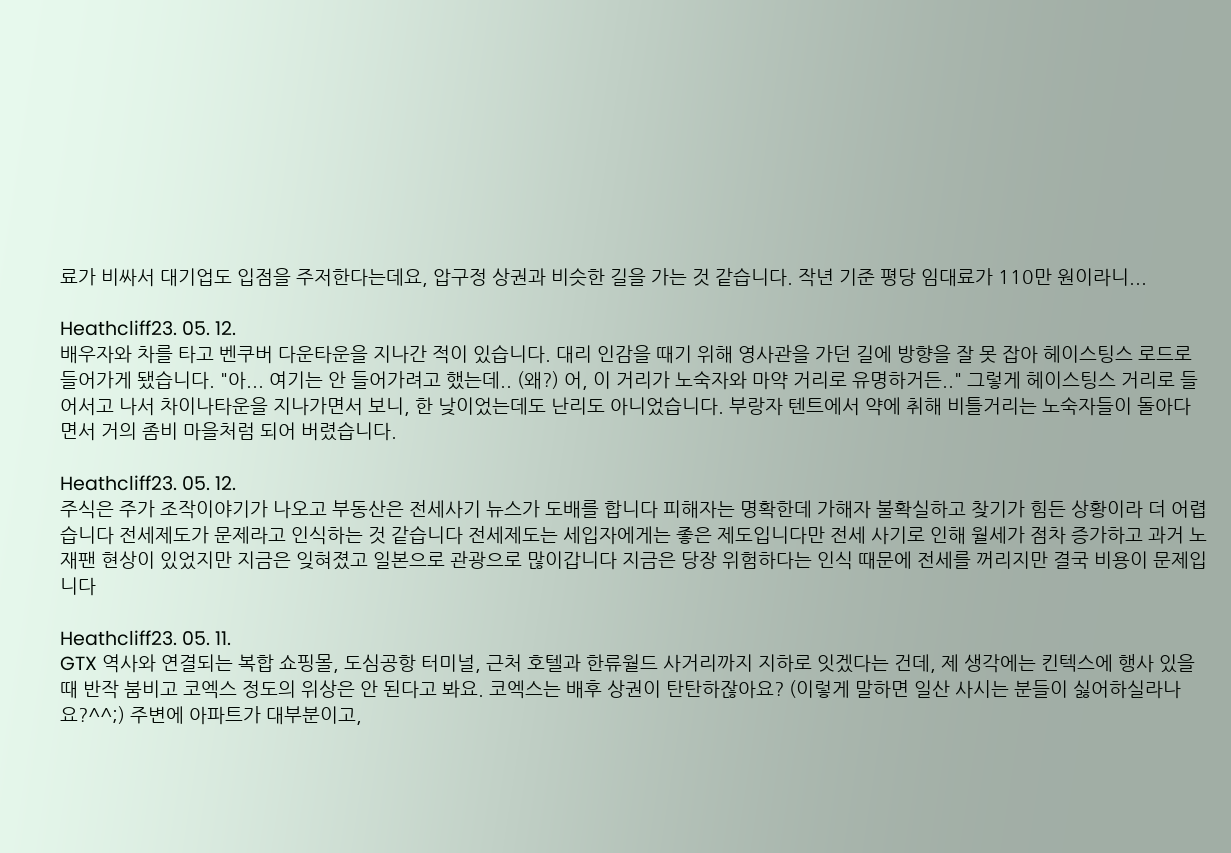료가 비싸서 대기업도 입점을 주저한다는데요, 압구정 상권과 비슷한 길을 가는 것 같습니다. 작년 기준 평당 임대료가 110만 원이라니...

Heathcliff23. 05. 12.
배우자와 차를 타고 벤쿠버 다운타운을 지나간 적이 있습니다. 대리 인감을 때기 위해 영사관을 가던 길에 방향을 잘 못 잡아 헤이스팅스 로드로 들어가게 됐습니다. "아... 여기는 안 들어가려고 했는데.. (왜?) 어, 이 거리가 노숙자와 마약 거리로 유명하거든.." 그렇게 헤이스팅스 거리로 들어서고 나서 차이나타운을 지나가면서 보니, 한 낮이었는데도 난리도 아니었습니다. 부랑자 텐트에서 약에 취해 비틀거리는 노숙자들이 돌아다면서 거의 좀비 마을처럼 되어 버렸습니다.

Heathcliff23. 05. 12.
주식은 주가 조작이야기가 나오고 부동산은 전세사기 뉴스가 도배를 합니다 피해자는 명확한데 가해자 불확실하고 찾기가 힘든 상황이라 더 어렵습니다 전세제도가 문제라고 인식하는 것 같습니다 전세제도는 세입자에게는 좋은 제도입니다만 전세 사기로 인해 월세가 점차 증가하고 과거 노재팬 현상이 있었지만 지금은 잊혀졌고 일본으로 관광으로 많이갑니다 지금은 당장 위험하다는 인식 때문에 전세를 꺼리지만 결국 비용이 문제입니다

Heathcliff23. 05. 11.
GTX 역사와 연결되는 복합 쇼핑몰, 도심공항 터미널, 근처 호텔과 한류월드 사거리까지 지하로 잇겠다는 건데, 제 생각에는 킨텍스에 행사 있을 때 반작 붐비고 코엑스 정도의 위상은 안 된다고 봐요. 코엑스는 배후 상권이 탄탄하잖아요? (이렇게 말하면 일산 사시는 분들이 싫어하실라나요?^^;) 주변에 아파트가 대부분이고,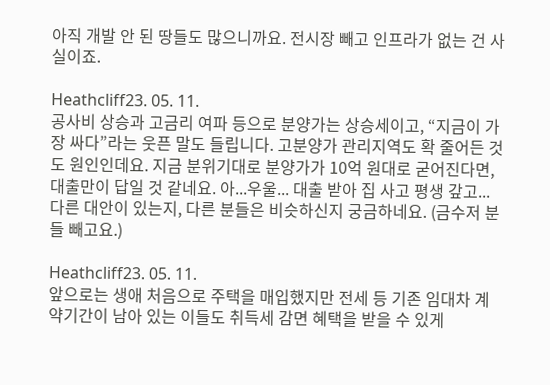아직 개발 안 된 땅들도 많으니까요. 전시장 빼고 인프라가 없는 건 사실이죠.

Heathcliff23. 05. 11.
공사비 상승과 고금리 여파 등으로 분양가는 상승세이고, “지금이 가장 싸다”라는 웃픈 말도 들립니다. 고분양가 관리지역도 확 줄어든 것도 원인인데요. 지금 분위기대로 분양가가 10억 원대로 굳어진다면, 대출만이 답일 것 같네요. 아...우울... 대출 받아 집 사고 평생 갚고... 다른 대안이 있는지, 다른 분들은 비슷하신지 궁금하네요. (금수저 분들 빼고요.)

Heathcliff23. 05. 11.
앞으로는 생애 처음으로 주택을 매입했지만 전세 등 기존 임대차 계약기간이 남아 있는 이들도 취득세 감면 혜택을 받을 수 있게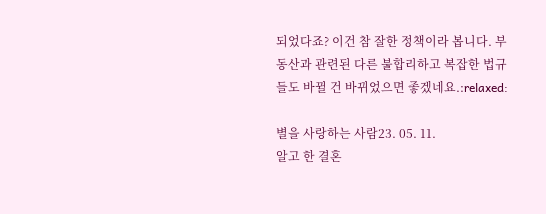되었다죠? 이건 참 잘한 정책이라 봅니다. 부동산과 관련된 다른 불합리하고 복잡한 법규들도 바뀔 건 바뀌었으면 좋겠네요.:relaxed:

별을 사랑하는 사람23. 05. 11.
알고 한 결혼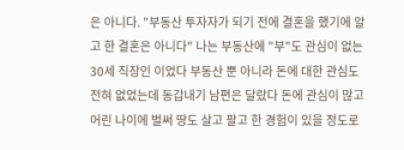은 아니다. "부동산 투자자가 되기 전에 결혼을 했기에 알고 한 결혼은 아니다" 나는 부동산에 "부"도 관심이 없는 30세 직장인 이었다 부동산 뿐 아니라 돈에 대한 관심도 전혀 없었는데 동갑내기 남편은 달랐다 돈에 관심이 많고 어린 나이에 벌써 땅도 살고 팔고 한 경험이 있을 정도로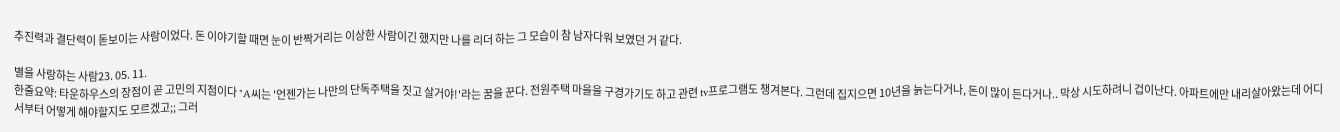추진력과 결단력이 돋보이는 사람이었다. 돈 이야기할 때면 눈이 반짝거리는 이상한 사람이긴 했지만 나를 리더 하는 그 모습이 참 남자다워 보였던 거 같다.

별을 사랑하는 사람23. 05. 11.
한줄요약: 타운하우스의 장점이 곧 고민의 지점이다 "A씨는 '언젠가는 나만의 단독주택을 짓고 살거야!'라는 꿈을 꾼다. 전원주택 마을을 구경가기도 하고 관련 tv프로그램도 챙겨본다. 그런데 집지으면 10년을 늙는다거나, 돈이 많이 든다거나.. 막상 시도하려니 겁이난다. 아파트에만 내리살아왔는데 어디서부터 어떻게 해야할지도 모르겠고;; 그러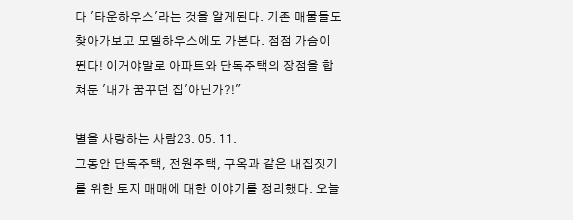다 '타운하우스'라는 것을 알게된다. 기존 매물들도 찾아가보고 모델하우스에도 가본다. 점점 가슴이 뛴다! 이거야말로 아파트와 단독주택의 장점을 합쳐둔 '내가 꿈꾸던 집'아닌가?!"

별을 사랑하는 사람23. 05. 11.
그동안 단독주택, 전원주택, 구옥과 같은 내집짓기를 위한 토지 매매에 대한 이야기를 정리했다. 오늘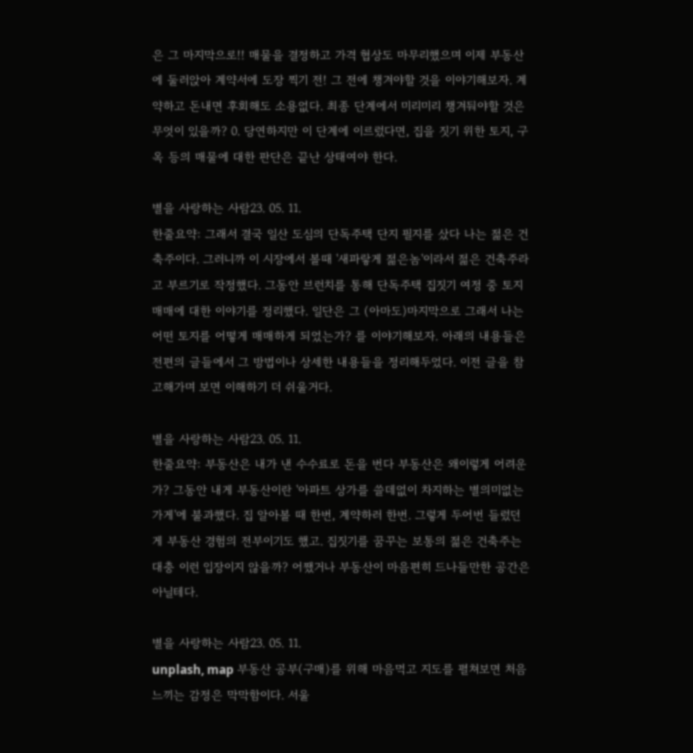은 그 마지막으로!! 매물을 결정하고 가격 협상도 마무리했으며 이제 부동산에 둘러앉아 계약서에 도장 찍기 전! 그 전에 챙겨야할 것을 이야기해보자. 계약하고 돈내면 후회해도 소용없다. 최종 단계에서 미리미리 챙겨둬야할 것은 무엇이 있을까? 0. 당연하지만 이 단계에 이르렀다면, 집을 짓기 위한 토지, 구옥 등의 매물에 대한 판단은 끝난 상태여야 한다.

별을 사랑하는 사람23. 05. 11.
한줄요약: 그래서 결국 일산 도심의 단독주택 단지 필지를 샀다 나는 젊은 건축주이다. 그러니까 이 시장에서 볼때 '새파랗게 젊은놈'이라서 젊은 건축주라고 부르기로 작정했다. 그동안 브런치를 통해 단독주택 집짓기 여정 중 토지 매매에 대한 이야기를 정리했다. 일단은 그 (아마도)마지막으로 그래서 나는 어떤 토지를 어떻게 매매하게 되었는가? 를 이야기해보자. 아래의 내용들은 전편의 글들에서 그 방법이나 상세한 내용들을 정리해두었다. 이전 글을 참고해가며 보면 이해하기 더 쉬울거다.

별을 사랑하는 사람23. 05. 11.
한줄요약: 부동산은 내가 낸 수수료로 돈을 번다 부동산은 왜이렇게 어려운가? 그동안 내게 부동산이란 '아파트 상가를 쓸데없이 차지하는 별의미없는 가게'에 불과했다. 집 알아볼 때 한번, 계약하러 한번. 그렇게 두어번 들렀던게 부동산 경험의 전부이기도 했고. 집짓기를 꿈꾸는 보통의 젊은 건축주는 대충 이런 입장이지 않을까? 어쨌거나 부동산이 마음편히 드나들만한 공간은 아닐테다.

별을 사랑하는 사람23. 05. 11.
unplash, map 부동산 공부(구매)를 위해 마음먹고 지도를 펼쳐보면 처음 느끼는 감정은 막막함이다. 서울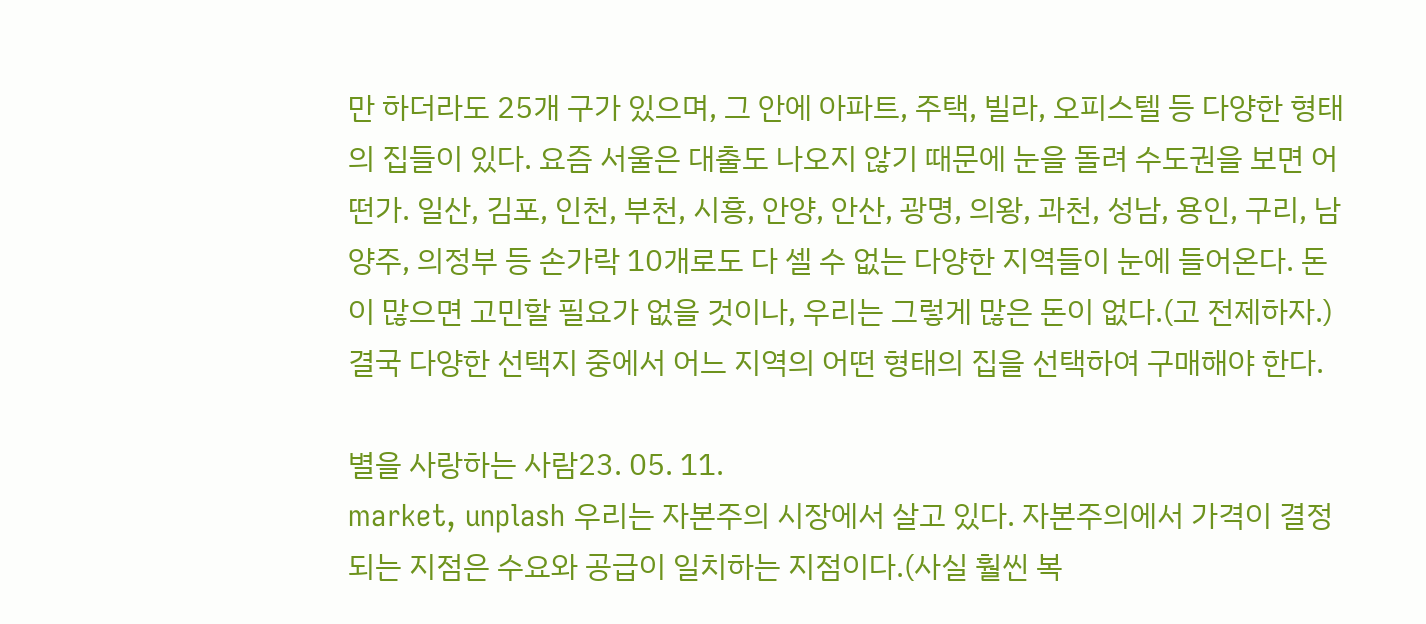만 하더라도 25개 구가 있으며, 그 안에 아파트, 주택, 빌라, 오피스텔 등 다양한 형태의 집들이 있다. 요즘 서울은 대출도 나오지 않기 때문에 눈을 돌려 수도권을 보면 어떤가. 일산, 김포, 인천, 부천, 시흥, 안양, 안산, 광명, 의왕, 과천, 성남, 용인, 구리, 남양주, 의정부 등 손가락 10개로도 다 셀 수 없는 다양한 지역들이 눈에 들어온다. 돈이 많으면 고민할 필요가 없을 것이나, 우리는 그렇게 많은 돈이 없다.(고 전제하자.) 결국 다양한 선택지 중에서 어느 지역의 어떤 형태의 집을 선택하여 구매해야 한다.

별을 사랑하는 사람23. 05. 11.
market, unplash 우리는 자본주의 시장에서 살고 있다. 자본주의에서 가격이 결정되는 지점은 수요와 공급이 일치하는 지점이다.(사실 훨씬 복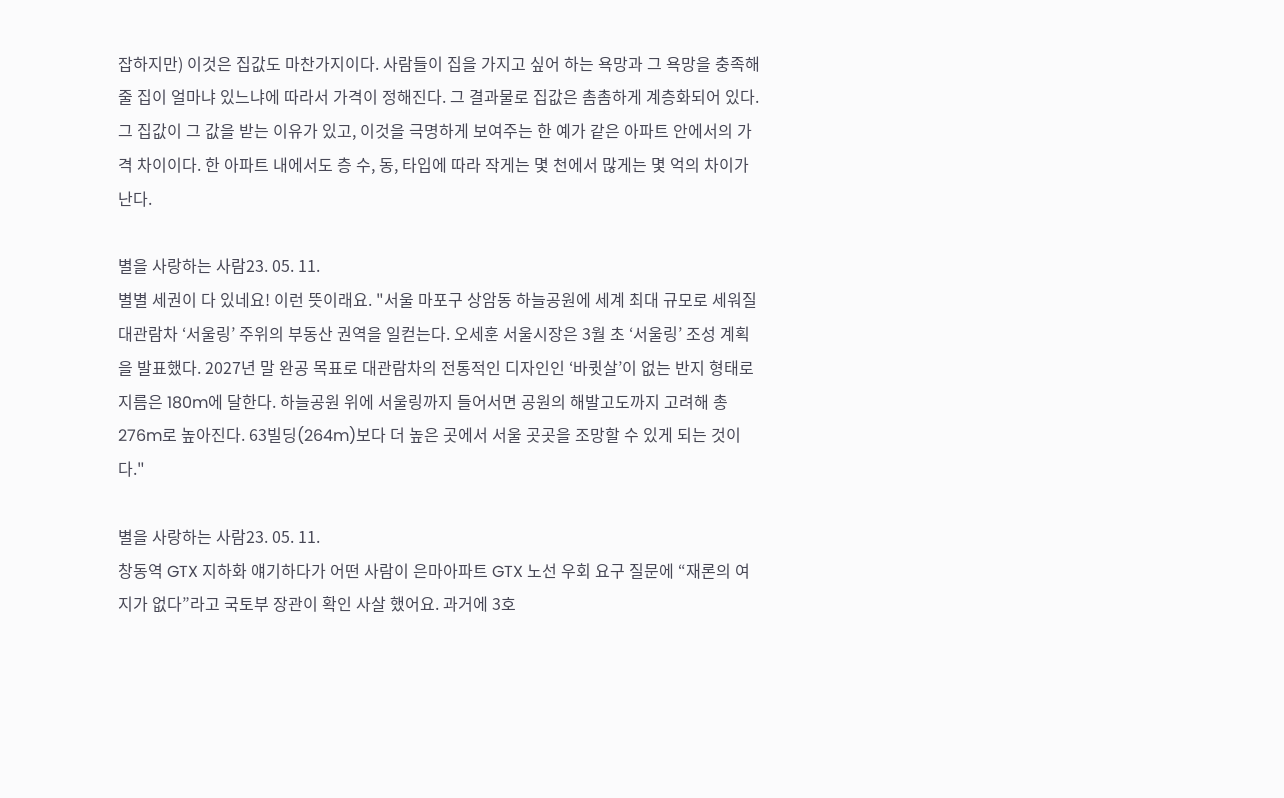잡하지만) 이것은 집값도 마찬가지이다. 사람들이 집을 가지고 싶어 하는 욕망과 그 욕망을 충족해줄 집이 얼마냐 있느냐에 따라서 가격이 정해진다. 그 결과물로 집값은 촘촘하게 계층화되어 있다. 그 집값이 그 값을 받는 이유가 있고, 이것을 극명하게 보여주는 한 예가 같은 아파트 안에서의 가격 차이이다. 한 아파트 내에서도 층 수, 동, 타입에 따라 작게는 몇 천에서 많게는 몇 억의 차이가 난다.

별을 사랑하는 사람23. 05. 11.
별별 세권이 다 있네요! 이런 뜻이래요. "서울 마포구 상암동 하늘공원에 세계 최대 규모로 세워질 대관람차 ‘서울링’ 주위의 부동산 권역을 일컫는다. 오세훈 서울시장은 3월 초 ‘서울링’ 조성 계획을 발표했다. 2027년 말 완공 목표로 대관람차의 전통적인 디자인인 ‘바큇살’이 없는 반지 형태로 지름은 180m에 달한다. 하늘공원 위에 서울링까지 들어서면 공원의 해발고도까지 고려해 총 276m로 높아진다. 63빌딩(264m)보다 더 높은 곳에서 서울 곳곳을 조망할 수 있게 되는 것이다."

별을 사랑하는 사람23. 05. 11.
창동역 GTX 지하화 얘기하다가 어떤 사람이 은마아파트 GTX 노선 우회 요구 질문에 “재론의 여지가 없다”라고 국토부 장관이 확인 사살 했어요. 과거에 3호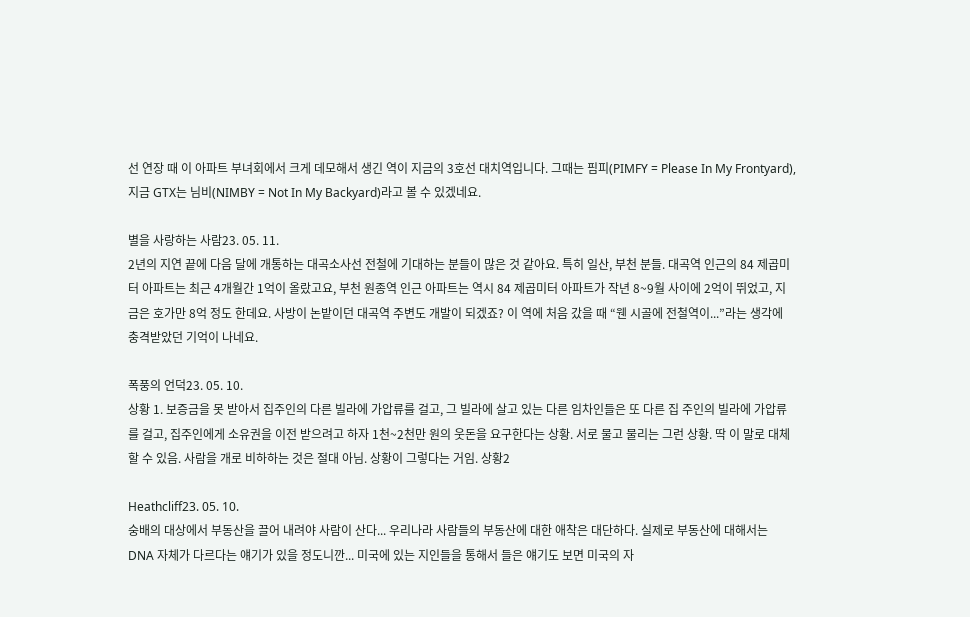선 연장 때 이 아파트 부녀회에서 크게 데모해서 생긴 역이 지금의 3호선 대치역입니다. 그때는 핌피(PIMFY = Please In My Frontyard), 지금 GTX는 님비(NIMBY = Not In My Backyard)라고 볼 수 있겠네요.

별을 사랑하는 사람23. 05. 11.
2년의 지연 끝에 다음 달에 개통하는 대곡소사선 전철에 기대하는 분들이 많은 것 같아요. 특히 일산, 부천 분들. 대곡역 인근의 84 제곱미터 아파트는 최근 4개월간 1억이 올랐고요, 부천 원종역 인근 아파트는 역시 84 제곱미터 아파트가 작년 8~9월 사이에 2억이 뛰었고, 지금은 호가만 8억 정도 한데요. 사방이 논밭이던 대곡역 주변도 개발이 되겠죠? 이 역에 처음 갔을 때 “웬 시골에 전철역이...”라는 생각에 충격받았던 기억이 나네요.

폭풍의 언덕23. 05. 10.
상황 1. 보증금을 못 받아서 집주인의 다른 빌라에 가압류를 걸고, 그 빌라에 살고 있는 다른 임차인들은 또 다른 집 주인의 빌라에 가압류를 걸고, 집주인에게 소유권을 이전 받으려고 하자 1천~2천만 원의 웃돈을 요구한다는 상황. 서로 물고 물리는 그런 상황. 딱 이 말로 대체할 수 있음. 사람을 개로 비하하는 것은 절대 아님. 상황이 그렇다는 거임. 상황2

Heathcliff23. 05. 10.
숭배의 대상에서 부동산을 끌어 내려야 사람이 산다... 우리나라 사람들의 부동산에 대한 애착은 대단하다. 실제로 부동산에 대해서는 DNA 자체가 다르다는 얘기가 있을 정도니깐... 미국에 있는 지인들을 통해서 들은 얘기도 보면 미국의 자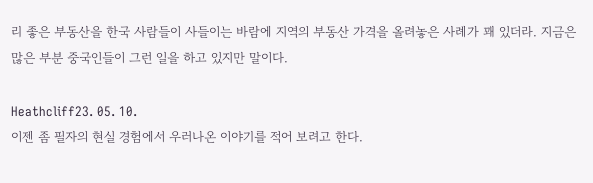리 좋은 부동산을 한국 사람들이 사들이는 바람에 지역의 부동산 가격을 올려놓은 사례가 꽤 있더라. 지금은 많은 부분 중국인들이 그런 일을 하고 있지만 말이다.

Heathcliff23. 05. 10.
이젠 좀 필자의 현실 경험에서 우러나온 이야기를 적어 보려고 한다.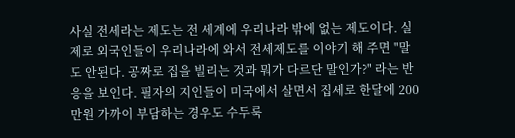사실 전세라는 제도는 전 세계에 우리나라 밖에 없는 제도이다. 실제로 외국인들이 우리나라에 와서 전세제도를 이야기 해 주면 "말도 안된다. 공짜로 집을 빌리는 것과 뭐가 다르단 말인가?" 라는 반응을 보인다. 필자의 지인들이 미국에서 살면서 집세로 한달에 200만원 가까이 부담하는 경우도 수두룩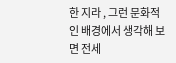한 지라 , 그런 문화적인 배경에서 생각해 보면 전세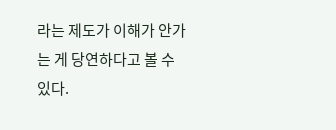라는 제도가 이해가 안가는 게 당연하다고 볼 수 있다.